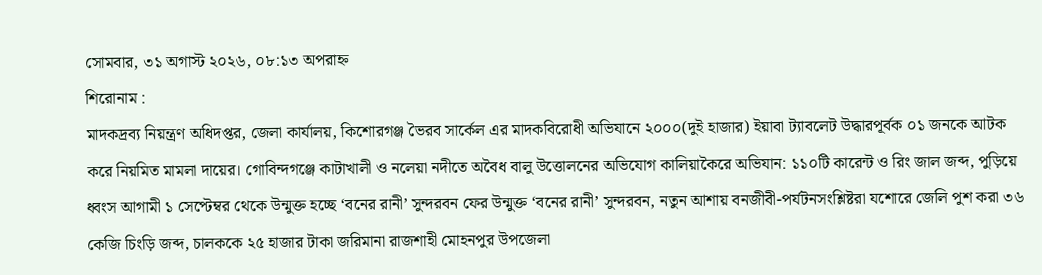সোমবার, ৩১ অগাস্ট ২০২৬, ০৮:১৩ অপরাহ্ন
শিরোনাম :
মাদকদ্রব্য নিয়ন্ত্রণ অধিদপ্তর, জেলা কার্যালয়, কিশোরগঞ্জ ভৈরব সার্কেল এর মাদকবিরোধী অভিযানে ২০০০(দুই হাজার) ইয়াবা ট্যাবলেট উদ্ধারপূর্বক ০১ জনকে আটক করে নিয়মিত মামলা দায়ের। গোবিন্দগঞ্জে কাটাখালী ও নলেয়া নদীতে অবৈধ বালু উত্তোলনের অভিযোগ কালিয়াকৈরে অভিযান: ১১০টি কারেন্ট ও রিং জাল জব্দ, পুড়িয়ে ধ্বংস আগামী ১ সেপ্টেম্বর থেকে উন্মুক্ত হচ্ছে ‘বনের রানী’ সুন্দরবন ফের উন্মুক্ত ‘বনের রানী’ সুন্দরবন, নতুন আশায় বনজীবী-পর্যটনসংশ্লিষ্টরা যশোরে জেলি পুশ করা ৩৬ কেজি চিংড়ি জব্দ, চালককে ২৫ হাজার টাকা জরিমানা রাজশাহী মোহনপুর উপজেলা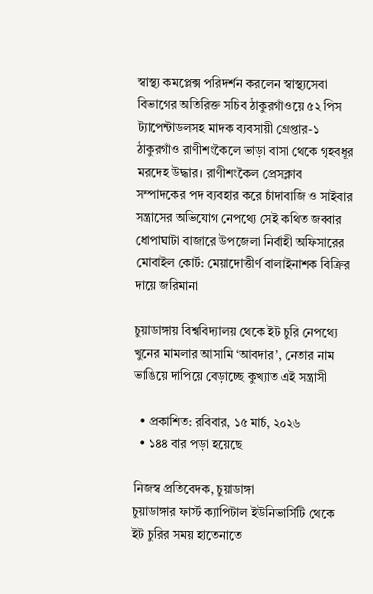স্বাস্থ্য কমপ্লেক্স পরিদর্শন করলেন স্বাস্থ্যসেবা বিভাগের অতিরিক্ত সচিব ঠাকুরগাঁওয়ে ৫২ পিস ট্যাপেন্টাডলসহ মাদক ব্যবসায়ী গ্রেপ্তার-১ ঠাকুরগাঁও রাণীশংকৈলে ভাড়া বাসা থেকে গৃহবধূর মরদেহ উদ্ধার। রাণীশংকৈল প্রেসক্লাব সম্পাদকের পদ ব্যবহার করে চাঁদাবাজি ও সাইবার সন্ত্রাসের অভিযোগ নেপথ্যে সেই কথিত জব্বার ধোপাঘাটা বাজারে উপজেলা নির্বাহী অফিসারের মোবাইল কোর্ট: মেয়াদোত্তীর্ণ বালাইনাশক বিক্রির দায়ে জরিমানা

চুয়াডাঙ্গায় বিশ্ববিদ্যালয় থেকে ইট চুরি নেপথ্যে খুনের মামলার আসামি ‘আবদার’, নেতার নাম ভাঙিয়ে দাপিয়ে বেড়াচ্ছে কুখ্যাত এই সন্ত্রাসী

  • প্রকাশিত: রবিবার, ১৫ মার্চ, ২০২৬
  • ১৪৪ বার পড়া হয়েছে

নিজস্ব প্রতিবেদক, চুয়াডাঙ্গা
চুয়াডাঙ্গার ফার্স্ট ক্যাপিটাল ইউনিভার্সিটি থেকে ইট চুরির সময় হাতেনাতে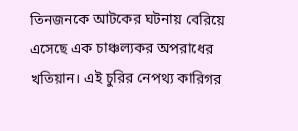তিনজনকে আটকের ঘটনায় বেরিয়ে এসেছে এক চাঞ্চল্যকর অপরাধের খতিয়ান। এই চুরির নেপথ্য কারিগর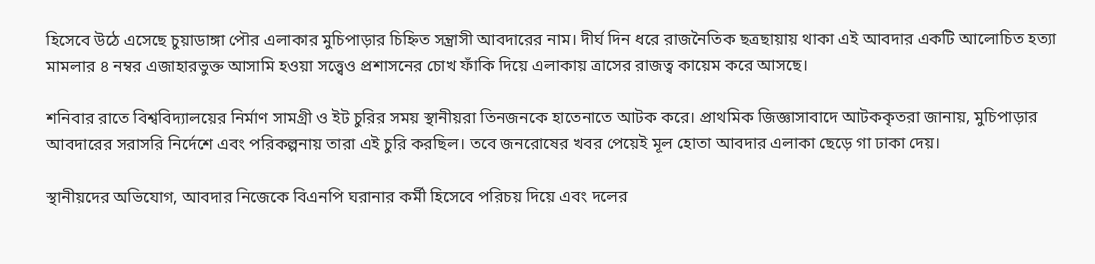হিসেবে উঠে এসেছে চুয়াডাঙ্গা পৌর এলাকার মুচিপাড়ার চিহ্নিত সন্ত্রাসী আবদারের নাম। দীর্ঘ দিন ধরে রাজনৈতিক ছত্রছায়ায় থাকা এই আবদার একটি আলোচিত হত্যা মামলার ৪ নম্বর এজাহারভুক্ত আসামি হওয়া সত্ত্বেও প্রশাসনের চোখ ফাঁকি দিয়ে এলাকায় ত্রাসের রাজত্ব কায়েম করে আসছে।

শনিবার রাতে বিশ্ববিদ্যালয়ের নির্মাণ সামগ্রী ও ইট চুরির সময় স্থানীয়রা তিনজনকে হাতেনাতে আটক করে। প্রাথমিক জিজ্ঞাসাবাদে আটককৃতরা জানায়, মুচিপাড়ার আবদারের সরাসরি নির্দেশে এবং পরিকল্পনায় তারা এই চুরি করছিল। তবে জনরোষের খবর পেয়েই মূল হোতা আবদার এলাকা ছেড়ে গা ঢাকা দেয়।

স্থানীয়দের অভিযোগ, আবদার নিজেকে বিএনপি ঘরানার কর্মী হিসেবে পরিচয় দিয়ে এবং দলের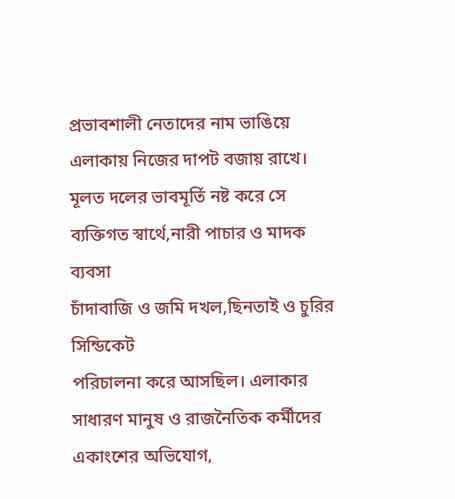প্রভাবশালী নেতাদের নাম ভাঙিয়ে এলাকায় নিজের দাপট বজায় রাখে। মূলত দলের ভাবমূর্তি নষ্ট করে সে ব্যক্তিগত স্বার্থে,নারী পাচার ও মাদক ব্যবসা
চাঁদাবাজি ও জমি দখল,ছিনতাই ও চুরির সিন্ডিকেট
পরিচালনা করে আসছিল। এলাকার সাধারণ মানুষ ও রাজনৈতিক কর্মীদের একাংশের অভিযোগ,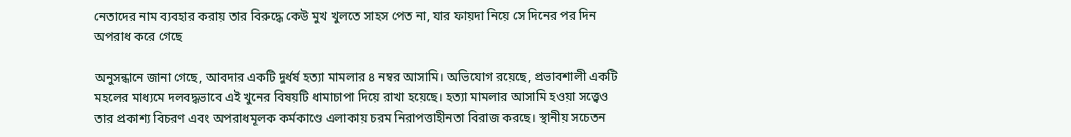নেতাদের নাম ব্যবহার করায় তার বিরুদ্ধে কেউ মুখ খুলতে সাহস পেত না, যার ফায়দা নিয়ে সে দিনের পর দিন অপরাধ করে গেছে

অনুসন্ধানে জানা গেছে, আবদার একটি দুর্ধর্ষ হত্যা মামলার ৪ নম্বর আসামি। অভিযোগ রয়েছে, প্রভাবশালী একটি মহলের মাধ্যমে দলবদ্ধভাবে এই খুনের বিষয়টি ধামাচাপা দিয়ে রাখা হয়েছে। হত্যা মামলার আসামি হওয়া সত্ত্বেও তার প্রকাশ্য বিচরণ এবং অপরাধমূলক কর্মকাণ্ডে এলাকায় চরম নিরাপত্তাহীনতা বিরাজ করছে। স্থানীয় সচেতন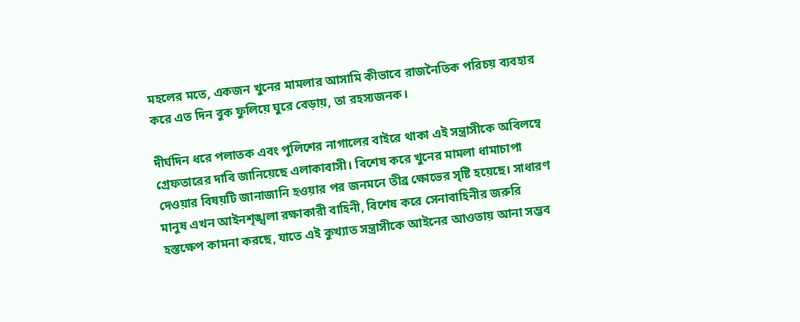মহলের মতে, একজন খুনের মামলার আসামি কীভাবে রাজনৈতিক পরিচয় ব্যবহার করে এত দিন বুক ফুলিয়ে ঘুরে বেড়ায়, তা রহস্যজনক।

দীর্ঘদিন ধরে পলাতক এবং পুলিশের নাগালের বাইরে থাকা এই সন্ত্রাসীকে অবিলম্বে গ্রেফতারের দাবি জানিয়েছে এলাকাবাসী। বিশেষ করে খুনের মামলা ধামাচাপা দেওয়ার বিষয়টি জানাজানি হওয়ার পর জনমনে তীব্র ক্ষোভের সৃষ্টি হয়েছে। সাধারণ মানুষ এখন আইনশৃঙ্খলা রক্ষাকারী বাহিনী, বিশেষ করে সেনাবাহিনীর জরুরি হস্তক্ষেপ কামনা করছে, যাতে এই কুখ্যাত সন্ত্রাসীকে আইনের আওতায় আনা সম্ভব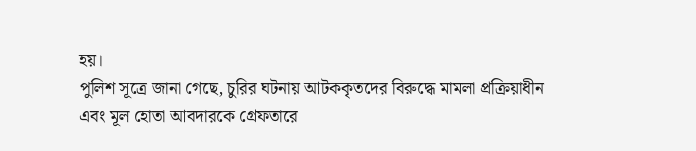হয়।
পুলিশ সূত্রে জানা গেছে, চুরির ঘটনায় আটককৃতদের বিরুদ্ধে মামলা প্রক্রিয়াধীন এবং মূল হোতা আবদারকে গ্রেফতারে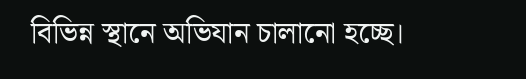বিভিন্ন স্থানে অভিযান চালানো হচ্ছে।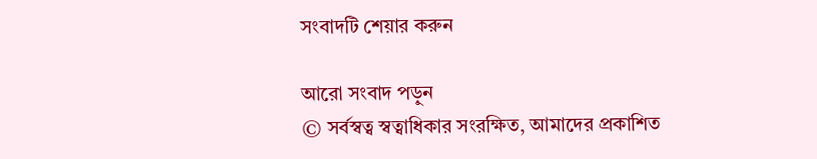সংবাদটি শেয়ার করুন

আরো সংবাদ পড়ুন
© সর্বস্বত্ব স্বত্বাধিকার সংরক্ষিত, আমাদের প্রকাশিত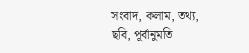সংবাদ, কলাম, তথ্য, ছবি, পূর্বানুমতি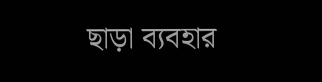ছাড়া ব্যবহার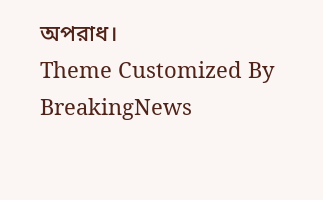অপরাধ।
Theme Customized By BreakingNews